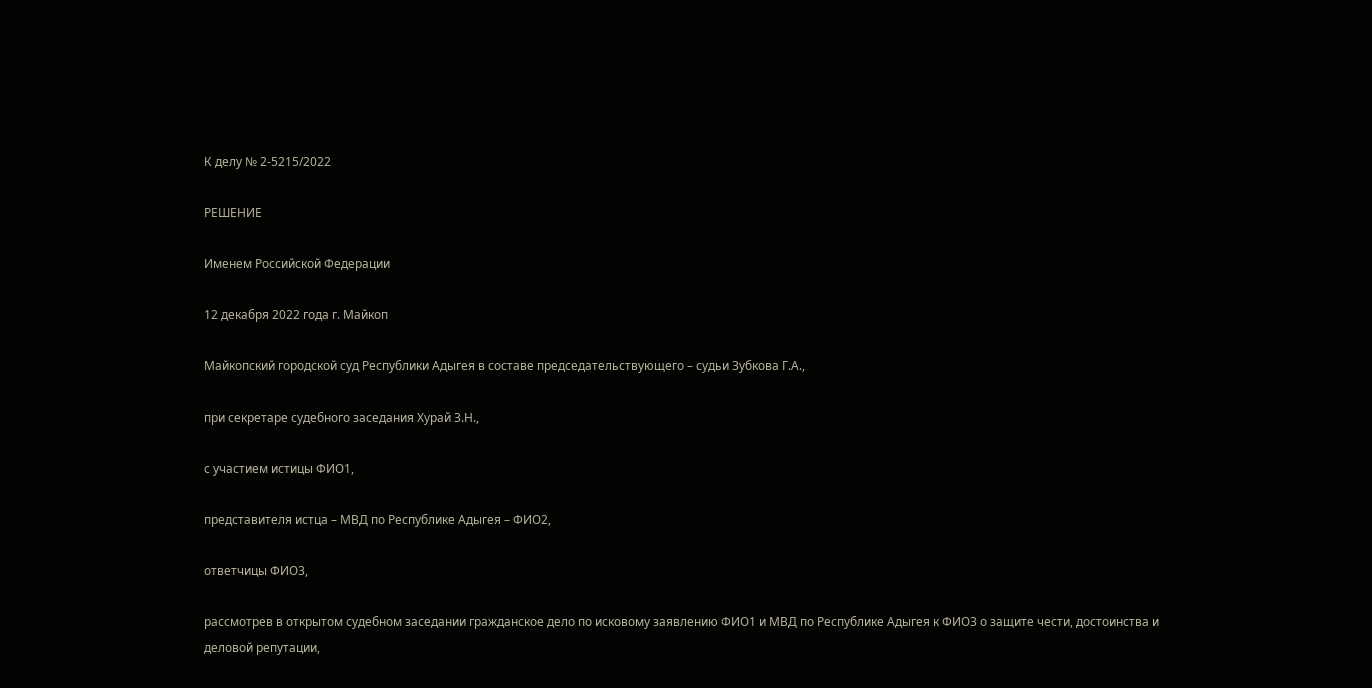К делу № 2-5215/2022

РЕШЕНИЕ

Именем Российской Федерации

12 декабря 2022 года г. Майкоп

Майкопский городской суд Республики Адыгея в составе председательствующего – судьи Зубкова Г.А.,

при секретаре судебного заседания Хурай З.Н.,

с участием истицы ФИО1,

представителя истца – МВД по Республике Адыгея – ФИО2,

ответчицы ФИО3,

рассмотрев в открытом судебном заседании гражданское дело по исковому заявлению ФИО1 и МВД по Республике Адыгея к ФИО3 о защите чести, достоинства и деловой репутации,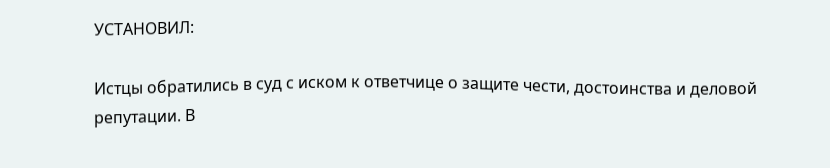УСТАНОВИЛ:

Истцы обратились в суд с иском к ответчице о защите чести, достоинства и деловой репутации. В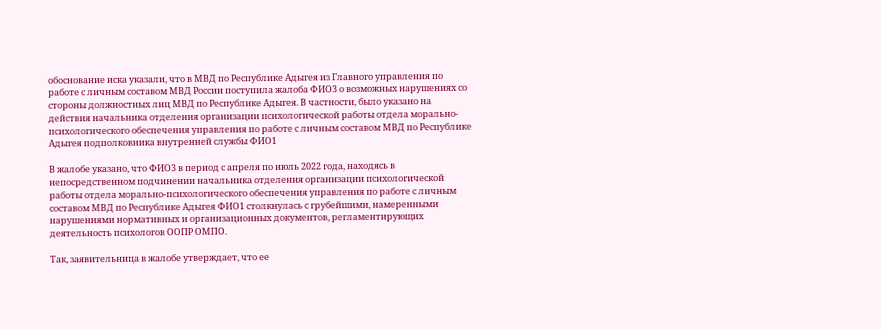обоснование иска указали, что в МВД по Республике Адыгея из Главного управления по работе с личным составом МВД России поступила жалоба ФИО3 о возможных нарушениях со стороны должностных лиц МВД по Республике Адыгея. В частности, было указано на действия начальника отделения организации психологической работы отдела морально-психологического обеспечения управления по работе с личным составом МВД по Республике Адыгея подполковника внутренней службы ФИО1

В жалобе указано, что ФИО3 в период с апреля по июль 2022 года, находясь в непосредственном подчинении начальника отделения организации психологической работы отдела морально-психологического обеспечения управления по работе с личным составом МВД по Республике Адыгея ФИО1 столкнулась с грубейшими, намеренными нарушениями нормативных и организационных документов, регламентирующих деятельность психологов ООПР ОМПО.

Так, заявительница в жалобе утверждает, что ее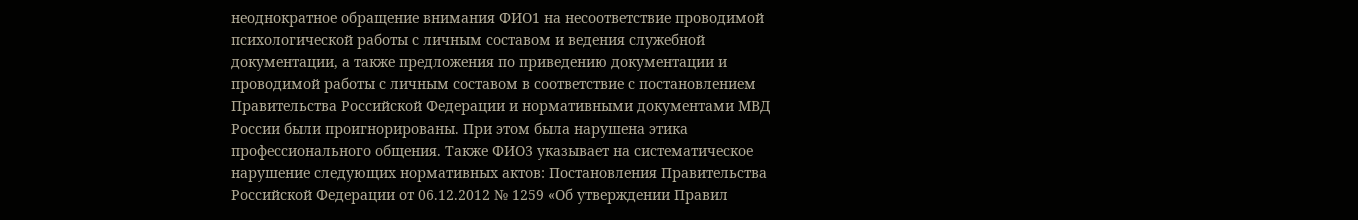неоднократное обращение внимания ФИО1 на несоответствие проводимой психологической работы с личным составом и ведения служебной документации, а также предложения по приведению документации и проводимой работы с личным составом в соответствие с постановлением Правительства Российской Федерации и нормативными документами МВД России были проигнорированы. При этом была нарушена этика профессионального общения. Также ФИО3 указывает на систематическое нарушение следующих нормативных актов: Постановления Правительства Российской Федерации от 06.12.2012 № 1259 «Об утверждении Правил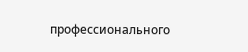профессионального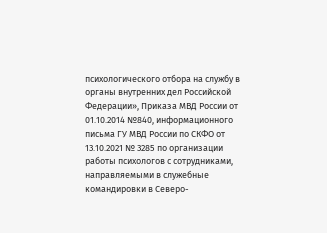психологического отбора на службу в органы внутренних дел Российской Федерации», Приказа МВД России от 01.10.2014 №840, информационного письма ГУ МВД России по СКФО от 13.10.2021 № 3285 по организации работы психологов с сотрудниками, направляемыми в служебные командировки в Северо-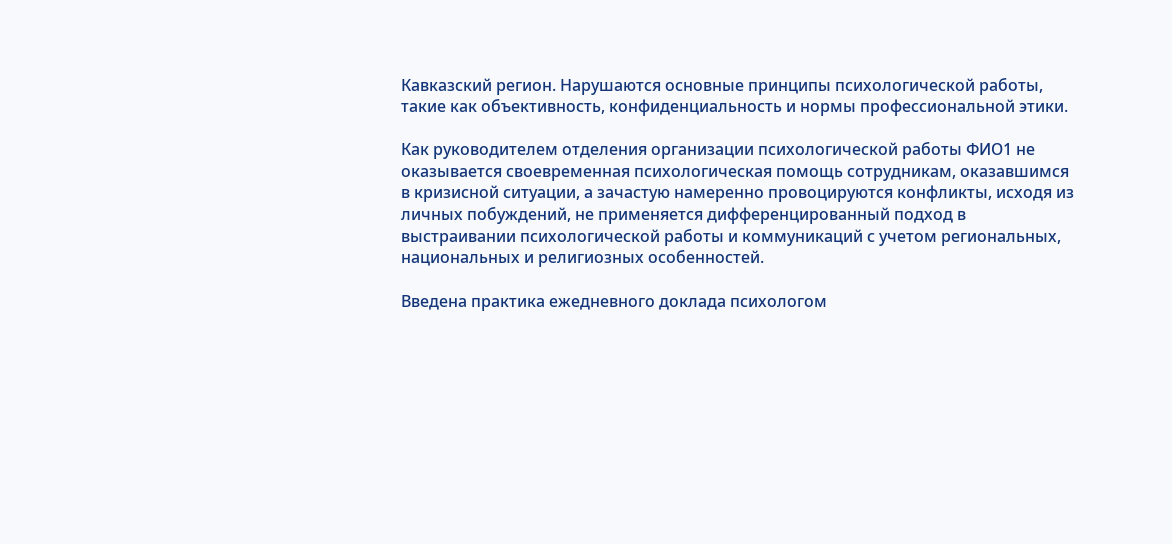Кавказский регион. Нарушаются основные принципы психологической работы, такие как объективность, конфиденциальность и нормы профессиональной этики.

Как руководителем отделения организации психологической работы ФИО1 не оказывается своевременная психологическая помощь сотрудникам, оказавшимся в кризисной ситуации, а зачастую намеренно провоцируются конфликты, исходя из личных побуждений, не применяется дифференцированный подход в выстраивании психологической работы и коммуникаций с учетом региональных, национальных и религиозных особенностей.

Введена практика ежедневного доклада психологом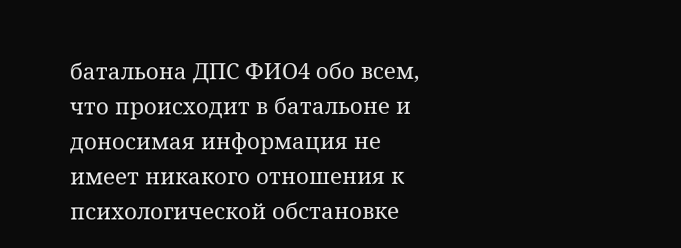батальона ДПС ФИО4 обо всем, что происходит в батальоне и доносимая информация не имеет никакого отношения к психологической обстановке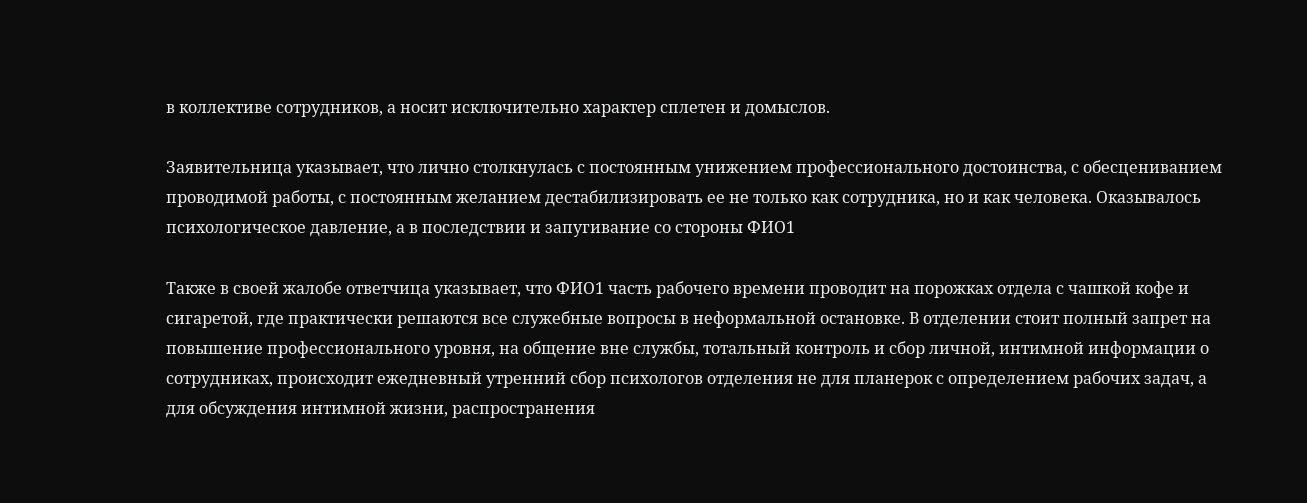в коллективе сотрудников, а носит исключительно характер сплетен и домыслов.

Заявительница указывает, что лично столкнулась с постоянным унижением профессионального достоинства, с обесцениванием проводимой работы, с постоянным желанием дестабилизировать ее не только как сотрудника, но и как человека. Оказывалось психологическое давление, а в последствии и запугивание со стороны ФИО1

Также в своей жалобе ответчица указывает, что ФИО1 часть рабочего времени проводит на порожках отдела с чашкой кофе и сигаретой, где практически решаются все служебные вопросы в неформальной остановке. В отделении стоит полный запрет на повышение профессионального уровня, на общение вне службы, тотальный контроль и сбор личной, интимной информации о сотрудниках, происходит ежедневный утренний сбор психологов отделения не для планерок с определением рабочих задач, а для обсуждения интимной жизни, распространения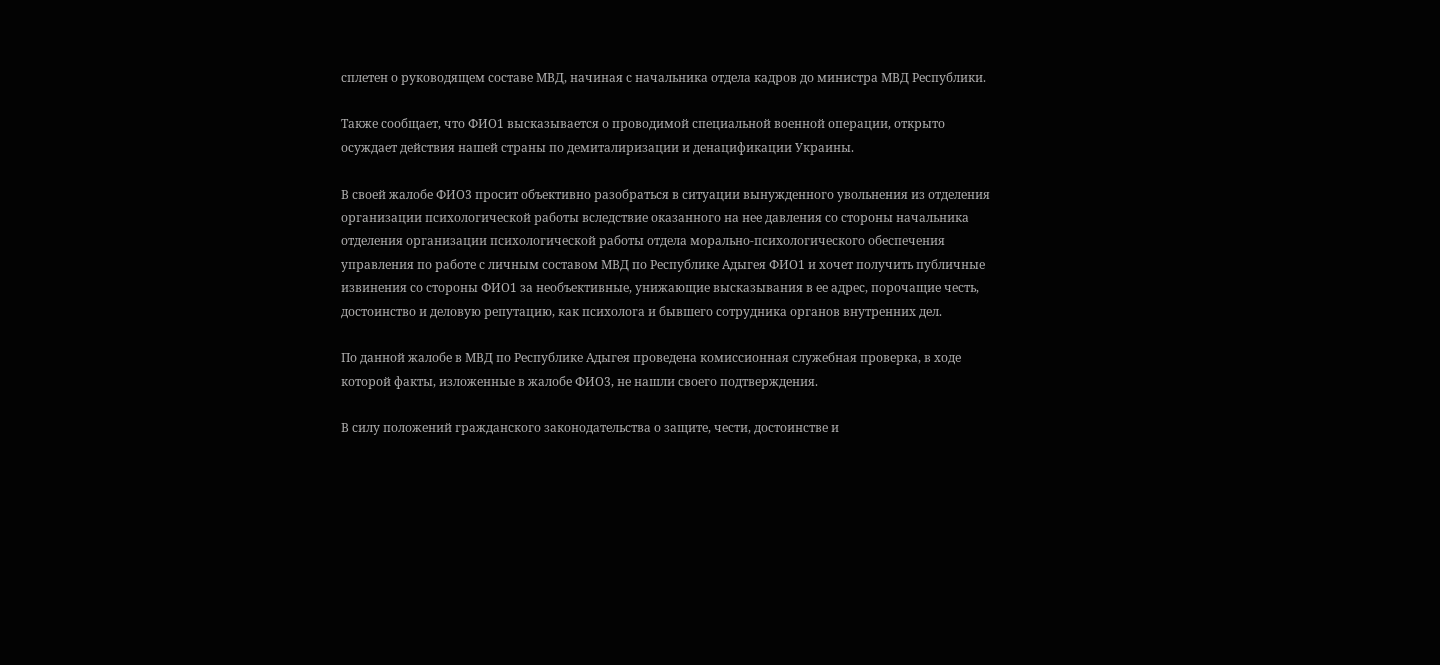сплетен о руководящем составе МВД, начиная с начальника отдела кадров до министра МВД Республики.

Также сообщает, что ФИО1 высказывается о проводимой специальной военной операции, открыто осуждает действия нашей страны по демиталиризации и денацификации Украины.

В своей жалобе ФИО3 просит объективно разобраться в ситуации вынужденного увольнения из отделения организации психологической работы вследствие оказанного на нее давления со стороны начальника отделения организации психологической работы отдела морально-психологического обеспечения управления по работе с личным составом МВД по Республике Адыгея ФИО1 и хочет получить публичные извинения со стороны ФИО1 за необъективные, унижающие высказывания в ее адрес, порочащие честь, достоинство и деловую репутацию, как психолога и бывшего сотрудника органов внутренних дел.

По данной жалобе в МВД по Республике Адыгея проведена комиссионная служебная проверка, в ходе которой факты, изложенные в жалобе ФИО3, не нашли своего подтверждения.

В силу положений гражданского законодательства о защите, чести, достоинстве и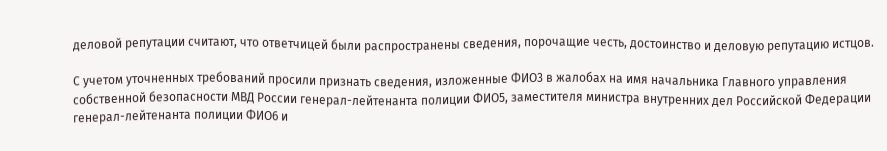деловой репутации считают, что ответчицей были распространены сведения, порочащие честь, достоинство и деловую репутацию истцов.

С учетом уточненных требований просили признать сведения, изложенные ФИО3 в жалобах на имя начальника Главного управления собственной безопасности МВД России генерал-лейтенанта полиции ФИО5, заместителя министра внутренних дел Российской Федерации генерал-лейтенанта полиции ФИО6 и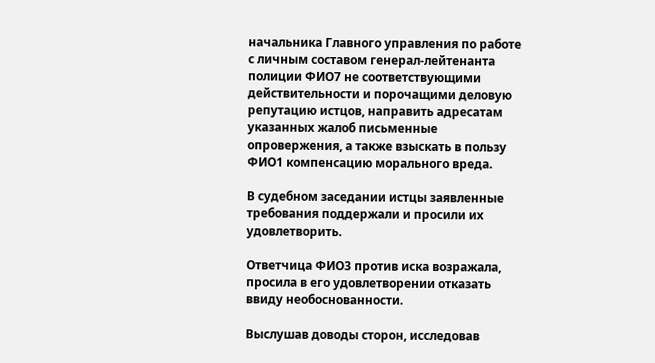начальника Главного управления по работе с личным составом генерал-лейтенанта полиции ФИО7 не соответствующими действительности и порочащими деловую репутацию истцов, направить адресатам указанных жалоб письменные опровержения, а также взыскать в пользу ФИО1 компенсацию морального вреда.

В судебном заседании истцы заявленные требования поддержали и просили их удовлетворить.

Ответчица ФИО3 против иска возражала, просила в его удовлетворении отказать ввиду необоснованности.

Выслушав доводы сторон, исследовав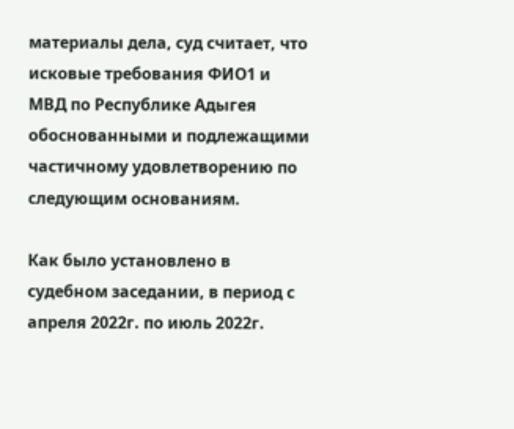материалы дела, суд считает, что исковые требования ФИО1 и МВД по Республике Адыгея обоснованными и подлежащими частичному удовлетворению по следующим основаниям.

Как было установлено в судебном заседании, в период с апреля 2022г. по июль 2022г.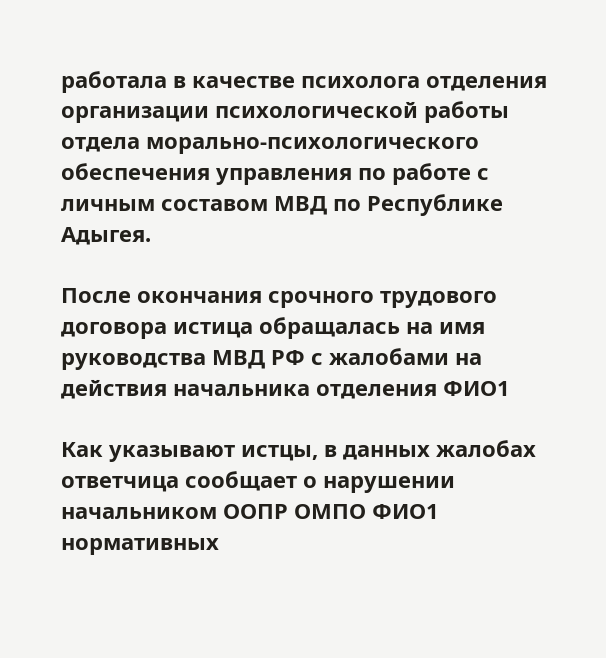работала в качестве психолога отделения организации психологической работы отдела морально-психологического обеспечения управления по работе с личным составом МВД по Республике Адыгея.

После окончания срочного трудового договора истица обращалась на имя руководства МВД РФ с жалобами на действия начальника отделения ФИО1

Как указывают истцы, в данных жалобах ответчица сообщает о нарушении начальником ООПР ОМПО ФИО1 нормативных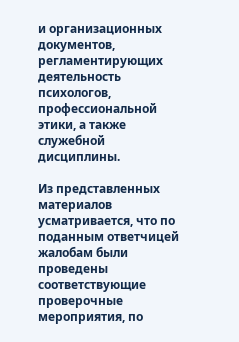и организационных документов, регламентирующих деятельность психологов, профессиональной этики, а также служебной дисциплины.

Из представленных материалов усматривается, что по поданным ответчицей жалобам были проведены соответствующие проверочные мероприятия, по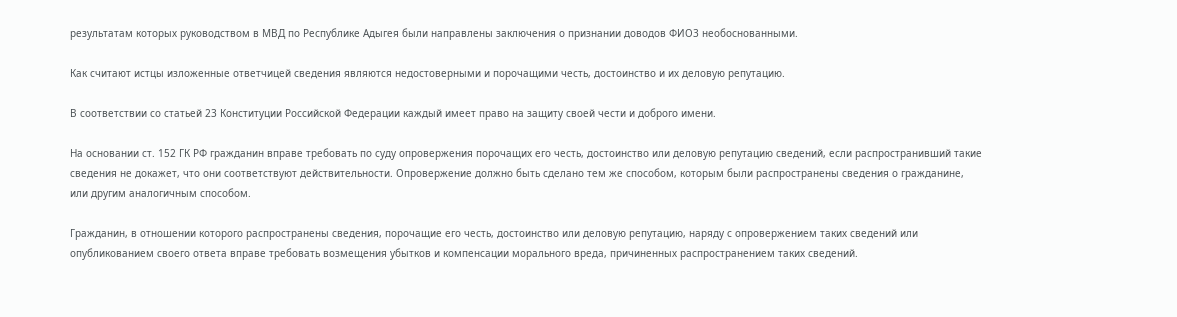результатам которых руководством в МВД по Республике Адыгея были направлены заключения о признании доводов ФИО3 необоснованными.

Как считают истцы изложенные ответчицей сведения являются недостоверными и порочащими честь, достоинство и их деловую репутацию.

В соответствии со статьей 23 Конституции Российской Федерации каждый имеет право на защиту своей чести и доброго имени.

На основании ст. 152 ГК РФ гражданин вправе требовать по суду опровержения порочащих его честь, достоинство или деловую репутацию сведений, если распространивший такие сведения не докажет, что они соответствуют действительности. Опровержение должно быть сделано тем же способом, которым были распространены сведения о гражданине, или другим аналогичным способом.

Гражданин, в отношении которого распространены сведения, порочащие его честь, достоинство или деловую репутацию, наряду с опровержением таких сведений или опубликованием своего ответа вправе требовать возмещения убытков и компенсации морального вреда, причиненных распространением таких сведений.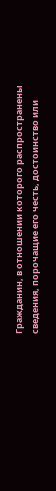Гражданин, в отношении которого распространены сведения, порочащие его честь, достоинство или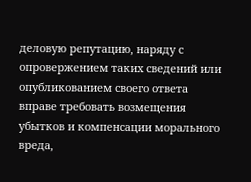деловую репутацию, наряду с опровержением таких сведений или опубликованием своего ответа вправе требовать возмещения убытков и компенсации морального вреда,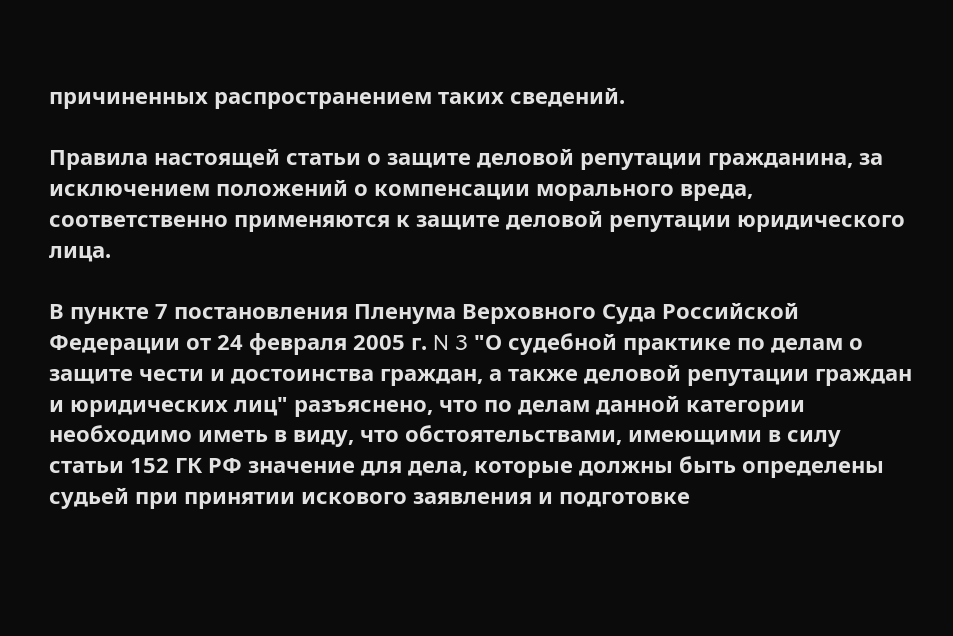причиненных распространением таких сведений.

Правила настоящей статьи о защите деловой репутации гражданина, за исключением положений о компенсации морального вреда, соответственно применяются к защите деловой репутации юридического лица.

В пункте 7 постановления Пленума Верховного Суда Российской Федерации от 24 февраля 2005 г. N 3 "О судебной практике по делам о защите чести и достоинства граждан, а также деловой репутации граждан и юридических лиц" разъяснено, что по делам данной категории необходимо иметь в виду, что обстоятельствами, имеющими в силу статьи 152 ГК РФ значение для дела, которые должны быть определены судьей при принятии искового заявления и подготовке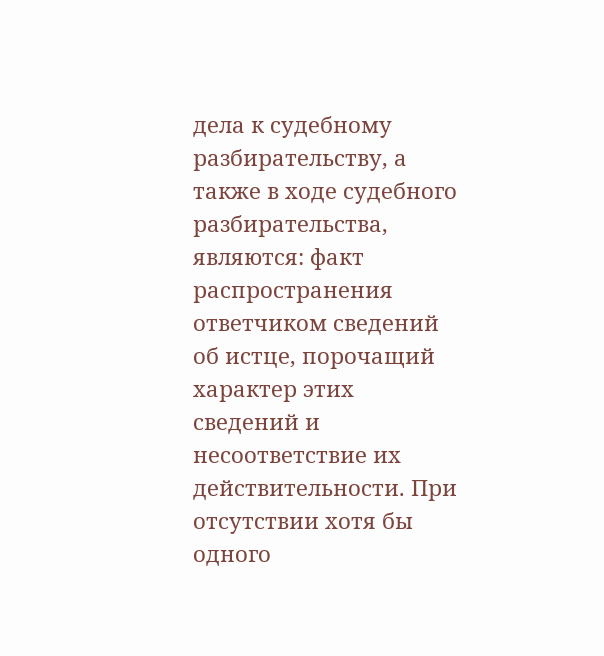дела к судебному разбирательству, а также в ходе судебного разбирательства, являются: факт распространения ответчиком сведений об истце, порочащий характер этих сведений и несоответствие их действительности. При отсутствии хотя бы одного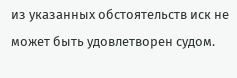из указанных обстоятельств иск не может быть удовлетворен судом.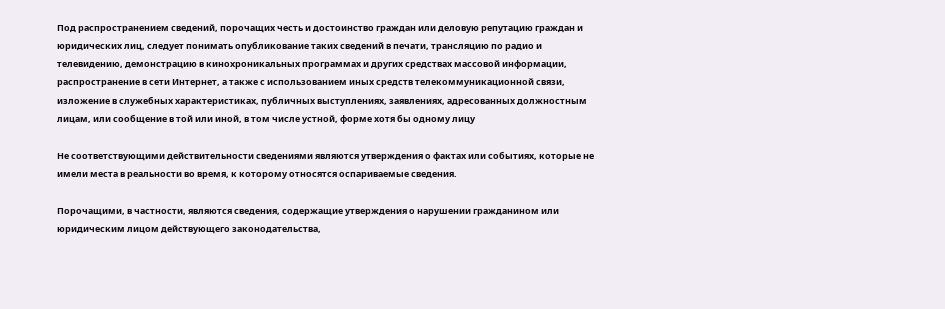Под распространением сведений, порочащих честь и достоинство граждан или деловую репутацию граждан и юридических лиц, следует понимать опубликование таких сведений в печати, трансляцию по радио и телевидению, демонстрацию в кинохроникальных программах и других средствах массовой информации, распространение в сети Интернет, а также с использованием иных средств телекоммуникационной связи, изложение в служебных характеристиках, публичных выступлениях, заявлениях, адресованных должностным лицам, или сообщение в той или иной, в том числе устной, форме хотя бы одному лицу

Не соответствующими действительности сведениями являются утверждения о фактах или событиях, которые не имели места в реальности во время, к которому относятся оспариваемые сведения.

Порочащими, в частности, являются сведения, содержащие утверждения о нарушении гражданином или юридическим лицом действующего законодательства,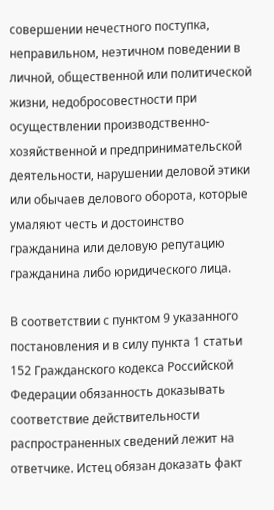совершении нечестного поступка, неправильном, неэтичном поведении в личной, общественной или политической жизни, недобросовестности при осуществлении производственно-хозяйственной и предпринимательской деятельности, нарушении деловой этики или обычаев делового оборота, которые умаляют честь и достоинство гражданина или деловую репутацию гражданина либо юридического лица.

В соответствии с пунктом 9 указанного постановления и в силу пункта 1 статьи 152 Гражданского кодекса Российской Федерации обязанность доказывать соответствие действительности распространенных сведений лежит на ответчике. Истец обязан доказать факт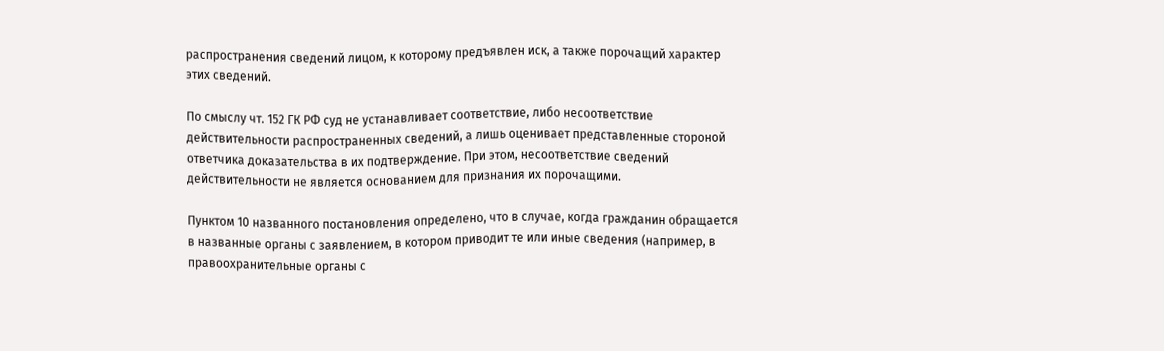распространения сведений лицом, к которому предъявлен иск, а также порочащий характер этих сведений.

По смыслу чт. 152 ГК РФ суд не устанавливает соответствие, либо несоответствие действительности распространенных сведений, а лишь оценивает представленные стороной ответчика доказательства в их подтверждение. При этом, несоответствие сведений действительности не является основанием для признания их порочащими.

Пунктом 10 названного постановления определено, что в случае, когда гражданин обращается в названные органы с заявлением, в котором приводит те или иные сведения (например, в правоохранительные органы с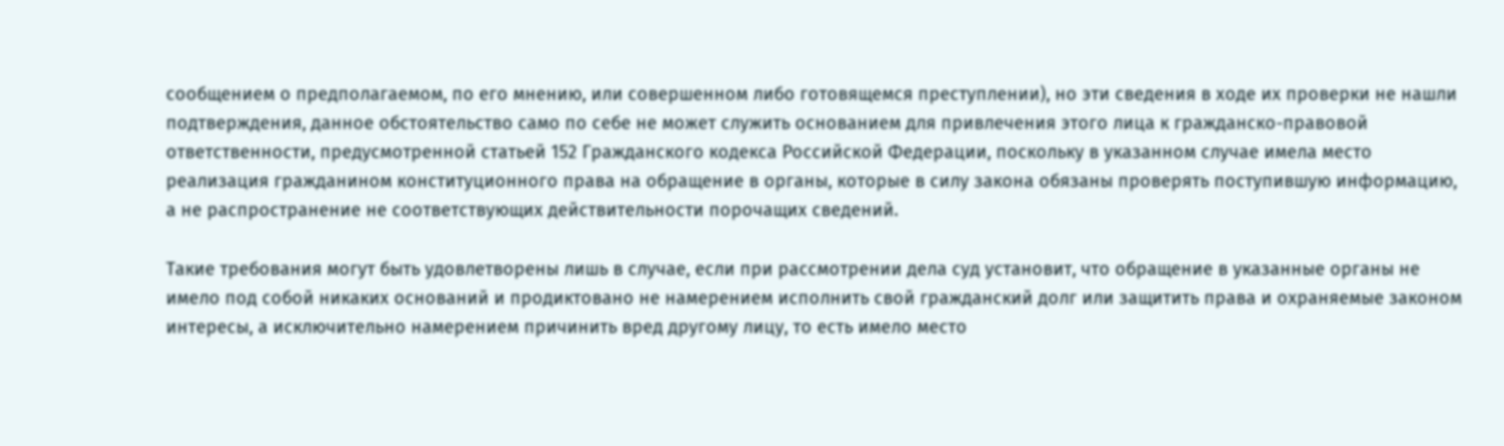сообщением о предполагаемом, по его мнению, или совершенном либо готовящемся преступлении), но эти сведения в ходе их проверки не нашли подтверждения, данное обстоятельство само по себе не может служить основанием для привлечения этого лица к гражданско-правовой ответственности, предусмотренной статьей 152 Гражданского кодекса Российской Федерации, поскольку в указанном случае имела место реализация гражданином конституционного права на обращение в органы, которые в силу закона обязаны проверять поступившую информацию, а не распространение не соответствующих действительности порочащих сведений.

Такие требования могут быть удовлетворены лишь в случае, если при рассмотрении дела суд установит, что обращение в указанные органы не имело под собой никаких оснований и продиктовано не намерением исполнить свой гражданский долг или защитить права и охраняемые законом интересы, а исключительно намерением причинить вред другому лицу, то есть имело место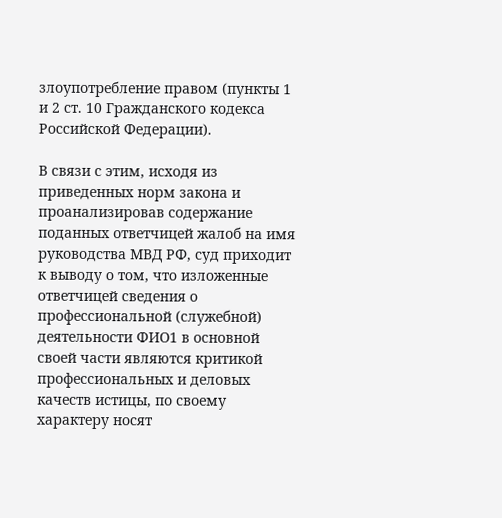злоупотребление правом (пункты 1 и 2 ст. 10 Гражданского кодекса Российской Федерации).

В связи с этим, исходя из приведенных норм закона и проанализировав содержание поданных ответчицей жалоб на имя руководства МВД РФ, суд приходит к выводу о том, что изложенные ответчицей сведения о профессиональной (служебной) деятельности ФИО1 в основной своей части являются критикой профессиональных и деловых качеств истицы, по своему характеру носят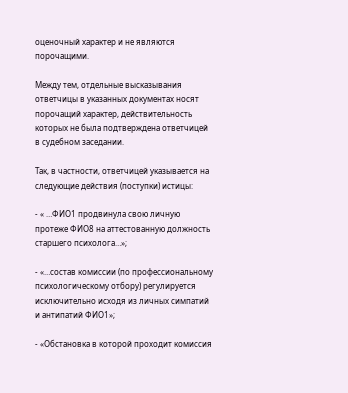оценочный характер и не являются порочащими.

Между тем, отдельные высказывания ответчицы в указанных документах носят порочащий характер, действительность которых не была подтверждена ответчицей в судебном заседании.

Так, в частности, ответчицей указывается на следующие действия (поступки) истицы:

- « …ФИО1 продвинула свою личную протеже ФИО8 на аттестованную должность старшего психолога…»;

- «…состав комиссии (по профессиональному психологическому отбору) регулируется исключительно исходя из личных симпатий и антипатий ФИО1»;

- «Обстановка в которой проходит комиссия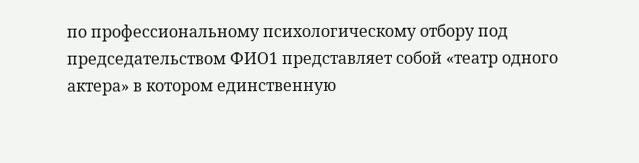по профессиональному психологическому отбору под председательством ФИО1 представляет собой «театр одного актера» в котором единственную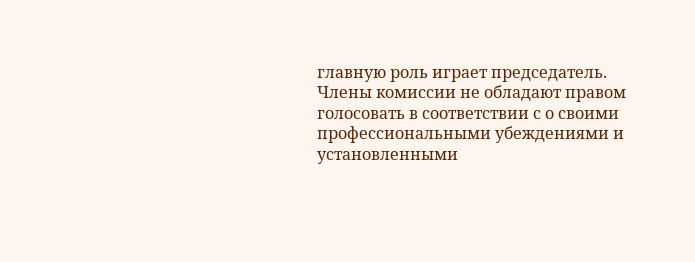главную роль играет председатель. Члены комиссии не обладают правом голосовать в соответствии с о своими профессиональными убеждениями и установленными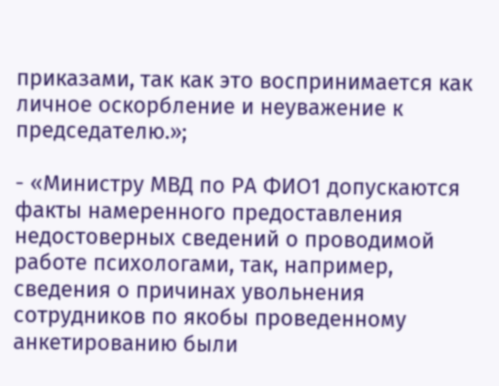приказами, так как это воспринимается как личное оскорбление и неуважение к председателю.»;

- «Министру МВД по РА ФИО1 допускаются факты намеренного предоставления недостоверных сведений о проводимой работе психологами, так, например, сведения о причинах увольнения сотрудников по якобы проведенному анкетированию были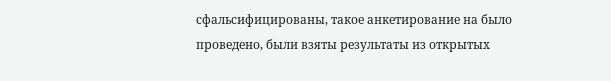сфальсифицированы, такое анкетирование на было проведено, были взяты результаты из открытых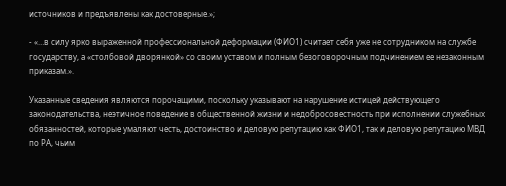источников и предъявлены как достоверные.»;

- «…в силу ярко выраженной профессиональной деформации (ФИО1) считает себя уже не сотрудником на службе государству, а «столбовой дворянкой» со своим уставом и полным безоговорочным подчинением ее незаконным приказам.».

Указанные сведения являются порочащими, поскольку указывают на нарушение истицей действующего законодательства, неэтичное поведение в общественной жизни и недобросовестность при исполнении служебных обязанностей, которые умаляют честь, достоинство и деловую репутацию как ФИО1, так и деловую репутацию МВД по РА, чьим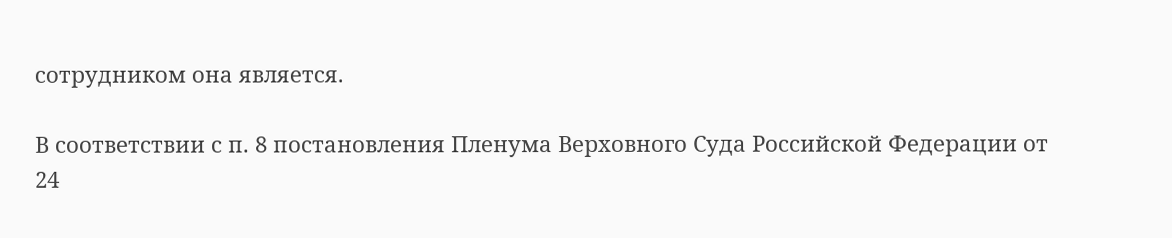сотрудником она является.

В соответствии с п. 8 постановления Пленума Верховного Суда Российской Федерации от 24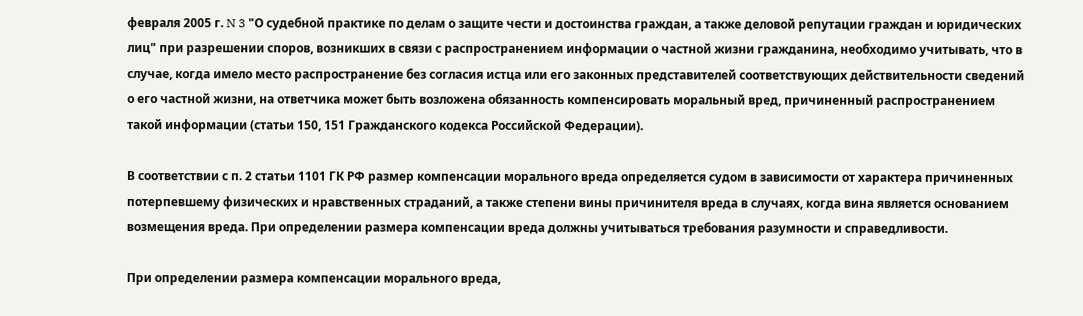февраля 2005 г. N 3 "О судебной практике по делам о защите чести и достоинства граждан, а также деловой репутации граждан и юридических лиц" при разрешении споров, возникших в связи с распространением информации о частной жизни гражданина, необходимо учитывать, что в случае, когда имело место распространение без согласия истца или его законных представителей соответствующих действительности сведений о его частной жизни, на ответчика может быть возложена обязанность компенсировать моральный вред, причиненный распространением такой информации (статьи 150, 151 Гражданского кодекса Российской Федерации).

В соответствии с п. 2 статьи 1101 ГК РФ размер компенсации морального вреда определяется судом в зависимости от характера причиненных потерпевшему физических и нравственных страданий, а также степени вины причинителя вреда в случаях, когда вина является основанием возмещения вреда. При определении размера компенсации вреда должны учитываться требования разумности и справедливости.

При определении размера компенсации морального вреда,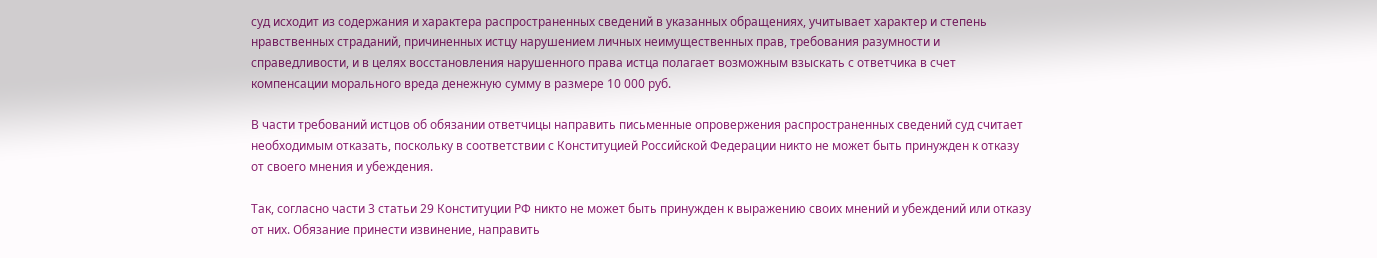суд исходит из содержания и характера распространенных сведений в указанных обращениях, учитывает характер и степень нравственных страданий, причиненных истцу нарушением личных неимущественных прав, требования разумности и справедливости, и в целях восстановления нарушенного права истца полагает возможным взыскать с ответчика в счет компенсации морального вреда денежную сумму в размере 10 000 руб.

В части требований истцов об обязании ответчицы направить письменные опровержения распространенных сведений суд считает необходимым отказать, поскольку в соответствии с Конституцией Российской Федерации никто не может быть принужден к отказу от своего мнения и убеждения.

Так, согласно части 3 статьи 29 Конституции РФ никто не может быть принужден к выражению своих мнений и убеждений или отказу от них. Обязание принести извинение, направить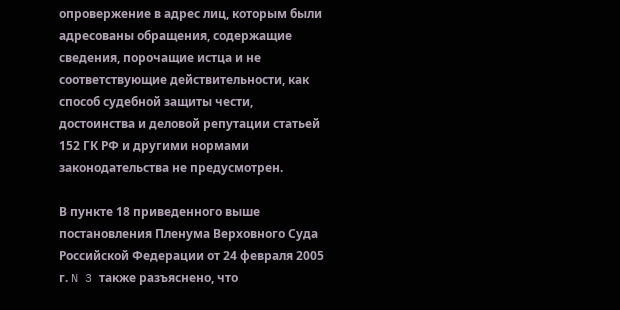опровержение в адрес лиц, которым были адресованы обращения, содержащие сведения, порочащие истца и не соответствующие действительности, как способ судебной защиты чести, достоинства и деловой репутации статьей 152 ГК РФ и другими нормами законодательства не предусмотрен.

В пункте 18 приведенного выше постановления Пленума Верховного Суда Российской Федерации от 24 февраля 2005 г. N 3 также разъяснено, что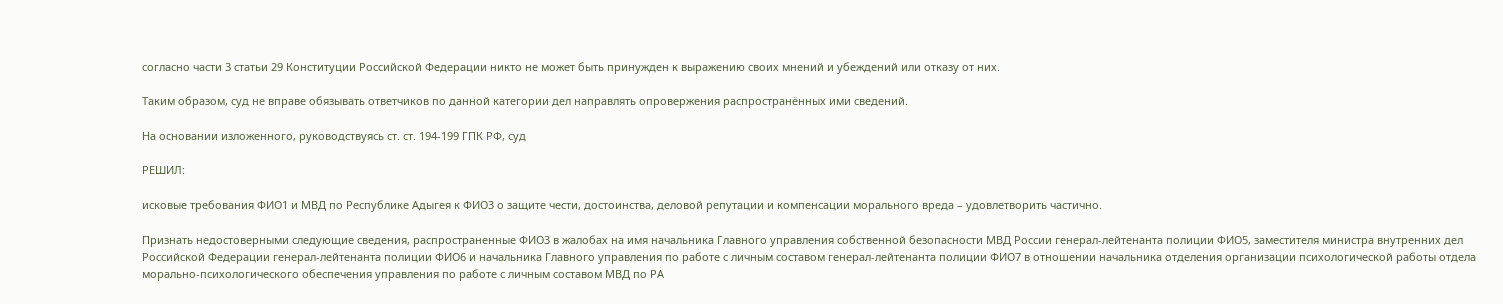согласно части 3 статьи 29 Конституции Российской Федерации никто не может быть принужден к выражению своих мнений и убеждений или отказу от них.

Таким образом, суд не вправе обязывать ответчиков по данной категории дел направлять опровержения распространённых ими сведений.

На основании изложенного, руководствуясь ст. ст. 194-199 ГПК РФ, суд

РЕШИЛ:

исковые требования ФИО1 и МВД по Республике Адыгея к ФИО3 о защите чести, достоинства, деловой репутации и компенсации морального вреда – удовлетворить частично.

Признать недостоверными следующие сведения, распространенные ФИО3 в жалобах на имя начальника Главного управления собственной безопасности МВД России генерал-лейтенанта полиции ФИО5, заместителя министра внутренних дел Российской Федерации генерал-лейтенанта полиции ФИО6 и начальника Главного управления по работе с личным составом генерал-лейтенанта полиции ФИО7 в отношении начальника отделения организации психологической работы отдела морально-психологического обеспечения управления по работе с личным составом МВД по РА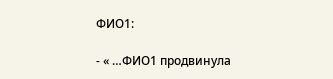ФИО1:

- « …ФИО1 продвинула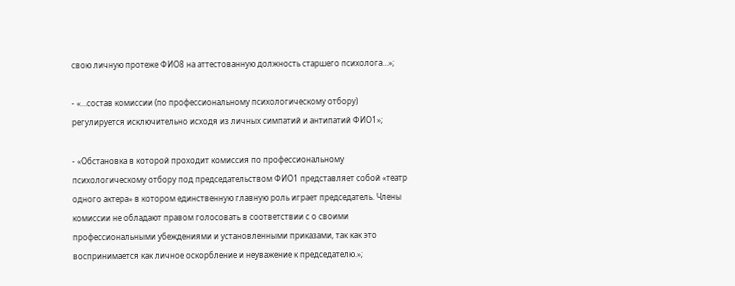свою личную протеже ФИО8 на аттестованную должность старшего психолога…»;

- «…состав комиссии (по профессиональному психологическому отбору) регулируется исключительно исходя из личных симпатий и антипатий ФИО1»;

- «Обстановка в которой проходит комиссия по профессиональному психологическому отбору под председательством ФИО1 представляет собой «театр одного актера» в котором единственную главную роль играет председатель. Члены комиссии не обладают правом голосовать в соответствии с о своими профессиональными убеждениями и установленными приказами, так как это воспринимается как личное оскорбление и неуважение к председателю.»;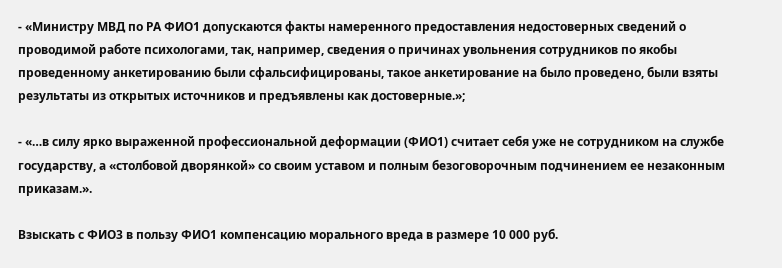- «Министру МВД по РА ФИО1 допускаются факты намеренного предоставления недостоверных сведений о проводимой работе психологами, так, например, сведения о причинах увольнения сотрудников по якобы проведенному анкетированию были сфальсифицированы, такое анкетирование на было проведено, были взяты результаты из открытых источников и предъявлены как достоверные.»;

- «…в силу ярко выраженной профессиональной деформации (ФИО1) считает себя уже не сотрудником на службе государству, а «столбовой дворянкой» со своим уставом и полным безоговорочным подчинением ее незаконным приказам.».

Взыскать с ФИО3 в пользу ФИО1 компенсацию морального вреда в размере 10 000 руб.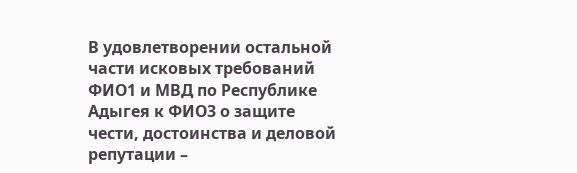В удовлетворении остальной части исковых требований ФИО1 и МВД по Республике Адыгея к ФИО3 о защите чести, достоинства и деловой репутации –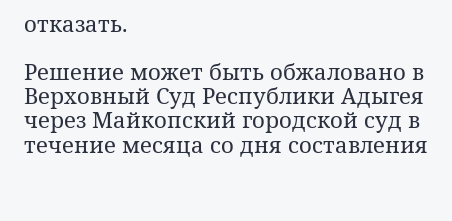отказать.

Решение может быть обжаловано в Верховный Суд Республики Адыгея через Майкопский городской суд в течение месяца со дня составления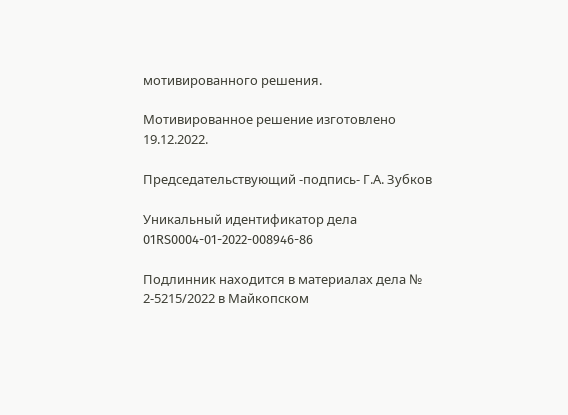мотивированного решения.

Мотивированное решение изготовлено 19.12.2022.

Председательствующий -подпись- Г.А. Зубков

Уникальный идентификатор дела 01RS0004-01-2022-008946-86

Подлинник находится в материалах дела № 2-5215/2022 в Майкопском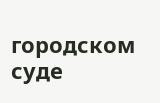городском суде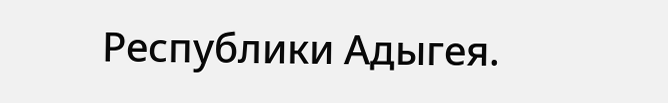Республики Адыгея.